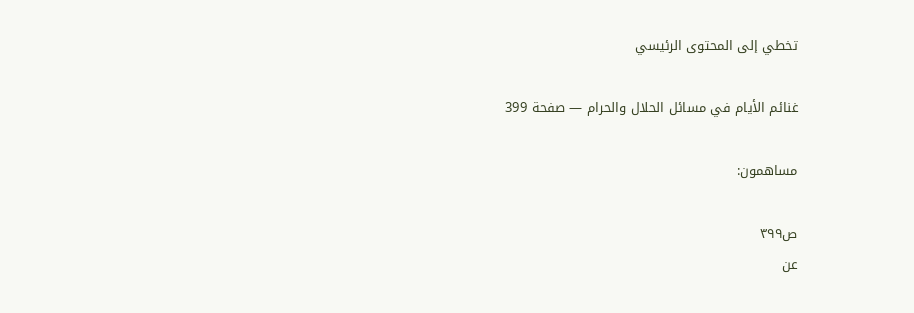تخطي إلى المحتوى الرئيسي

غنائم الأيام في مسائل الحلال والحرام — صفحة 399

مساهمون:

ص٣٩٩
عن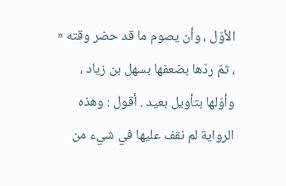الأوّل ، وأن يصوم ما قد حضر وقته « ، ثمّ ردّها بضعفها بسهل بن زياد ، وأوّلها بتأويل بعيد . أقول : وهذه الرواية لم نقف عليها في شيء من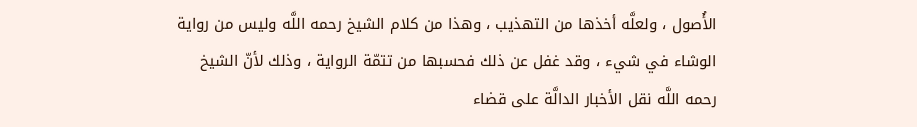الأُصول ، ولعلَّه أخذها من التهذيب ، وهذا من كلام الشيخ رحمه اللَّه وليس من رواية الوشاء في شيء ، وقد غفل عن ذلك فحسبها من تتمّة الرواية ، وذلك لأنّ الشيخ رحمه اللَّه نقل الأخبار الدالَّة على قضاء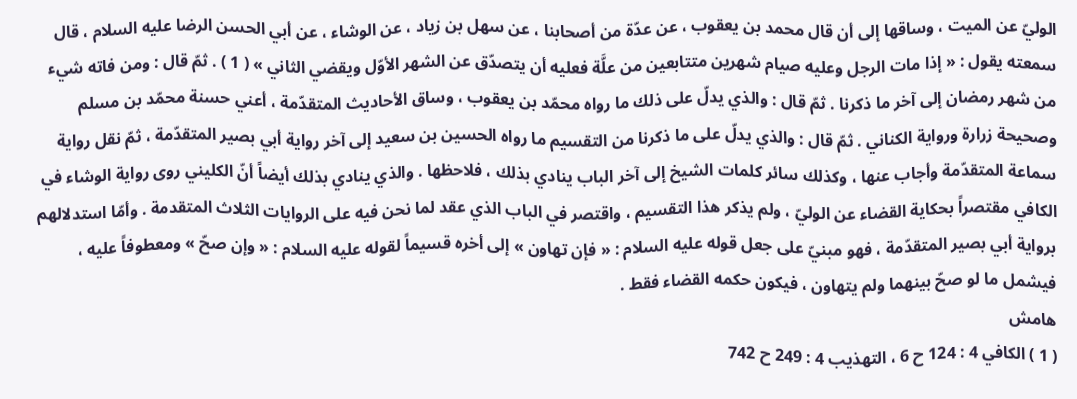الوليّ عن الميت ، وساقها إلى أن قال محمد بن يعقوب ، عن عدّة من أصحابنا ، عن سهل بن زياد ، عن الوشاء ، عن أبي الحسن الرضا عليه السلام ، قال سمعته يقول : « إذا مات الرجل وعليه صيام شهرين متتابعين من علَّة فعليه أن يتصدّق عن الشهر الأوّل ويقضي الثاني » ( 1 ) . ثمّ قال : ومن فاته شيء من شهر رمضان إلى آخر ما ذكرنا . ثمّ قال : والذي يدلّ على ذلك ما رواه محمّد بن يعقوب ، وساق الأحاديث المتقدّمة ، أعني حسنة محمّد بن مسلم وصحيحة زرارة ورواية الكناني . ثمّ قال : والذي يدلّ على ما ذكرنا من التقسيم ما رواه الحسين بن سعيد إلى آخر رواية أبي بصير المتقدّمة ، ثمّ نقل رواية سماعة المتقدّمة وأجاب عنها ، وكذلك سائر كلمات الشيخ إلى آخر الباب ينادي بذلك ، فلاحظها . والذي ينادي بذلك أيضاً أنّ الكليني روى رواية الوشاء في الكافي مقتصراً بحكاية القضاء عن الوليّ ، ولم يذكر هذا التقسيم ، واقتصر في الباب الذي عقد لما نحن فيه على الروايات الثلاث المتقدمة . وأمّا استدلالهم برواية أبي بصير المتقدّمة ، فهو مبنيّ على جعل قوله عليه السلام : « فإن تهاون » إلى أخره قسيماً لقوله عليه السلام : « وإن صحّ » ومعطوفاً عليه ، فيشمل ما لو صحّ بينهما ولم يتهاون ، فيكون حكمه القضاء فقط .
هامش
( 1 ) الكافي 4 : 124 ح 6 ، التهذيب 4 : 249 ح 742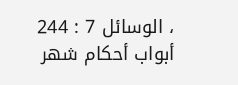، الوسائل 7 : 244 أبواب أحكام شهر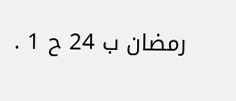رمضان ب 24 ح 1 .